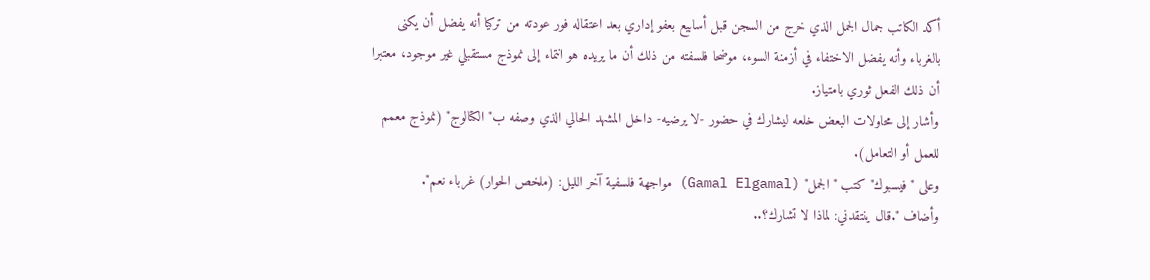أكد الكاتب جمال الجمل الذي خرج من السجن قبل أسابيع بعفو إداري بعد اعتقاله فور عودته من تركيا أنه يفضل أن يكنى بالغرباء وأنه يفضل الاختفاء في أزمنة السوء، موضحا فلسفته من ذلك أن ما يريده هو انتماء إلى نموذج مستقبلي غير موجود، معتبرا أن ذلك الفعل ثوري بامتياز.
وأشار إلى محاولات البعض خلعه ليشارك في حضور -لا يرضيه- داخل المشهد الحالي الذي وصفه ب"الكتالوج" (نموذج معمم للعمل أو التعامل).
وعلى "فيسبوك" كتب "الجمل" (Gamal Elgamal) مواجهة فلسفية آخر الليل: (ملخص الحوار) غرباء نعم".
وأضاف ".قال ينتقدني: لماذا لا تشارك؟..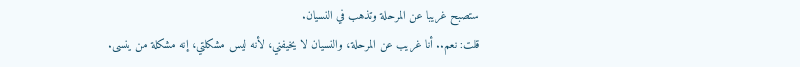ستصبح غريبا عن المرحلة وتذهب في النسيان.
قلت: نعم.. أنا غريب عن المرحلة، والنسيان لا يخيفني، لأنه ليس مشكلتي، إنه مشكلة من ينسى.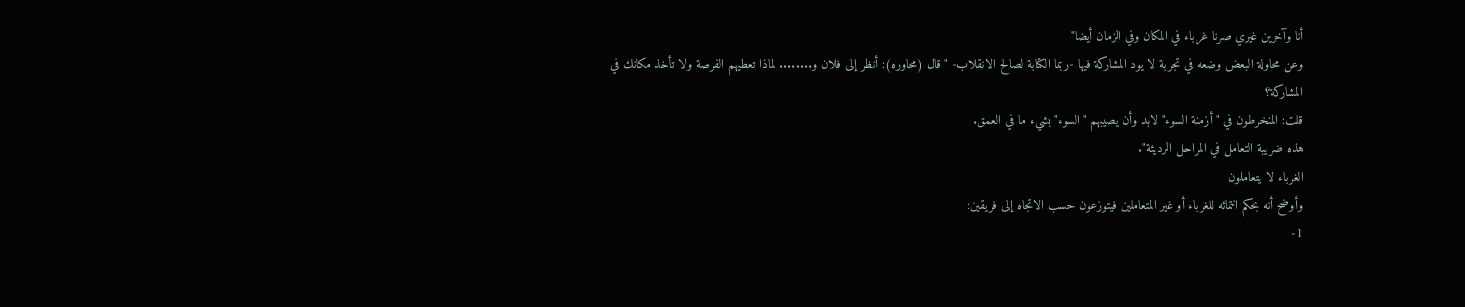أنا وآخرين غيري صرنا غرباء في المكان وفي الزمان أيضا"
وعن محاولة البعض وضعه في تجربة لا يود المشاركة فيها -ربما الكتابة لصالح الانقلاب- "قال (محاوره): أنظر إلى فلان و........ لماذا تعطيهم الفرصة ولا تأخذ مكانك في المشاركة؟
قلت: المنخرطون في "أزمنة السوء" لابد وأن يصيبهم "السوء" بشيء ما في العمق.
هذه ضريبة التعامل في المراحل الرديئة".
الغرباء لا يتعاملون
وأوضح أنه بحكم انتمائه للغرباء أو غير المتعاملين فيتوزعون حسب الاتجاه إلى فريقين:
1-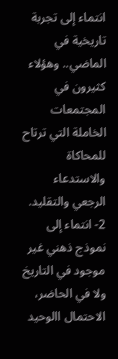انتماء إلى تجربة تاريخية في الماضي.. وهؤلاء كثيرون في المجتمعات الخاملة التي ترتاح للمحاكاة والاستدعاء الرجعي والتقليد.
2- انتماء إلى نموذج ذهني غير موجود في التاريخ ولا في الحاضر، الاحتمال االوحيد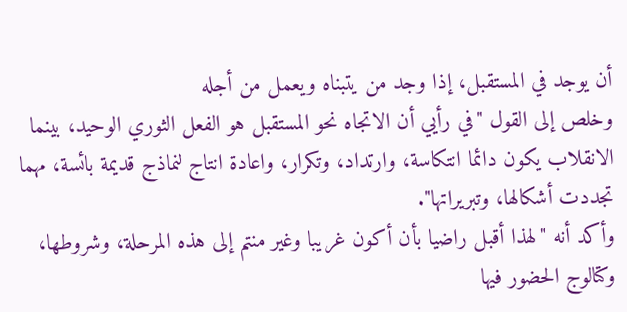أن يوجد في المستقبل، إذا وجد من يتبناه ويعمل من أجله
وخلص إلى القول "في رأيي أن الاتجاه نحو المستقبل هو الفعل الثوري الوحيد، بينما الانقلاب يكون دائما انتكاسة، وارتداد، وتكرار، واعادة انتاج لنماذج قديمة بائسة، مهما تجددت أشكالها، وتبريراتها".
وأكد أنه "لهذا أقبل راضيا بأن أكون غريبا وغير منتم إلى هذه المرحلة، وشروطها، وكتالوج الحضور فيها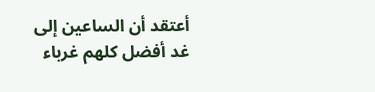أعتقد أن الساعين إلى غد أفضل كلهم غرباء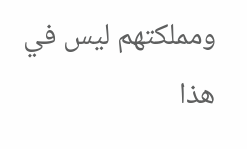ومملكتهم ليس في هذا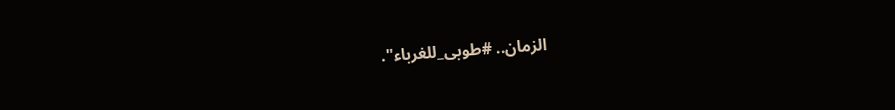الزمان.. #طوبى_للغرباء".